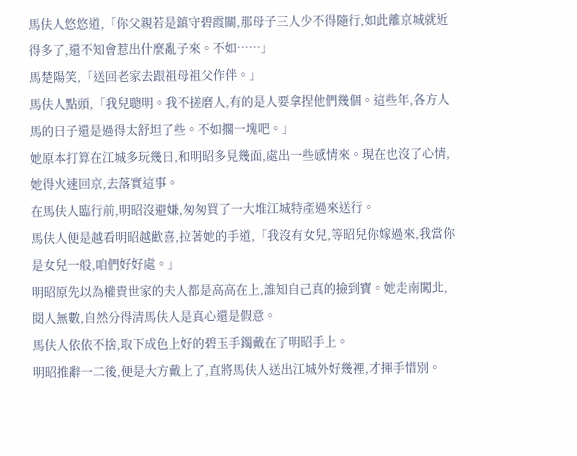馬伕人悠悠道,「你父親若是鎮守碧霞關,那母子三人少不得隨行,如此離京城就近得多了,還不知會惹出什麼亂子來。不如……」
馬楚陽笑,「送回老家去跟祖母祖父作伴。」
馬伕人點頭,「我兒聰明。我不搓磨人,有的是人要拿捏他們幾個。這些年,各方人馬的日子還是過得太舒坦了些。不如擱一塊吧。」
她原本打算在江城多玩幾日,和明昭多見幾面,處出一些感情來。現在也沒了心情,她得火速回京,去落實這事。
在馬伕人臨行前,明昭沒避嫌,匆匆買了一大堆江城特產過來送行。
馬伕人便是越看明昭越歡喜,拉著她的手道,「我沒有女兒,等昭兒你嫁過來,我當你是女兒一般,咱們好好處。」
明昭原先以為權貴世家的夫人都是高高在上,誰知自己真的撿到寶。她走南闖北,閱人無數,自然分得清馬伕人是真心還是假意。
馬伕人依依不捨,取下成色上好的碧玉手鐲戴在了明昭手上。
明昭推辭一二後,便是大方戴上了,直將馬伕人送出江城外好幾裡,才揮手惜別。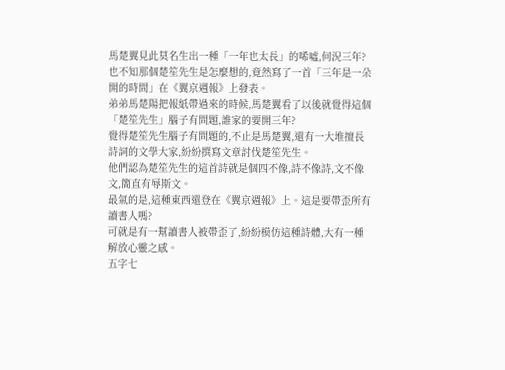馬楚翼見此莫名生出一種「一年也太長」的唏噓,何況三年?
也不知那個楚笙先生是怎麼想的,竟然寫了一首「三年是一朵開的時間」在《翼京週報》上發表。
弟弟馬楚陽把報紙帶過來的時候,馬楚翼看了以後就覺得這個「楚笙先生」腦子有問題,誰家的要開三年?
覺得楚笙先生腦子有問題的,不止是馬楚翼,還有一大堆擅長詩詞的文學大家,紛紛撰寫文章討伐楚笙先生。
他們認為楚笙先生的這首詩就是個四不像,詩不像詩,文不像文,簡直有辱斯文。
最氣的是,這種東西還登在《翼京週報》上。這是要帶歪所有讀書人嗎?
可就是有一幫讀書人被帶歪了,紛紛模仿這種詩體,大有一種解放心靈之感。
五字七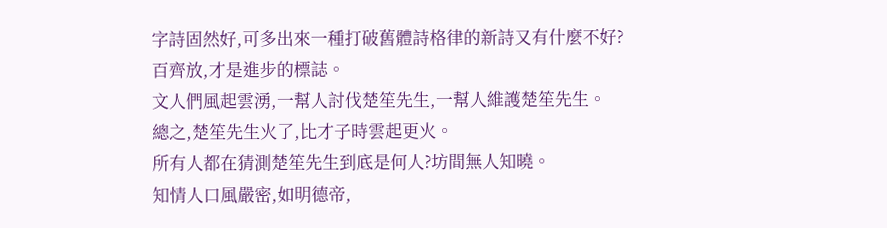字詩固然好,可多出來一種打破舊體詩格律的新詩又有什麼不好?
百齊放,才是進步的標誌。
文人們風起雲湧,一幫人討伐楚笙先生,一幫人維護楚笙先生。
總之,楚笙先生火了,比才子時雲起更火。
所有人都在猜測楚笙先生到底是何人?坊間無人知曉。
知情人口風嚴密,如明德帝,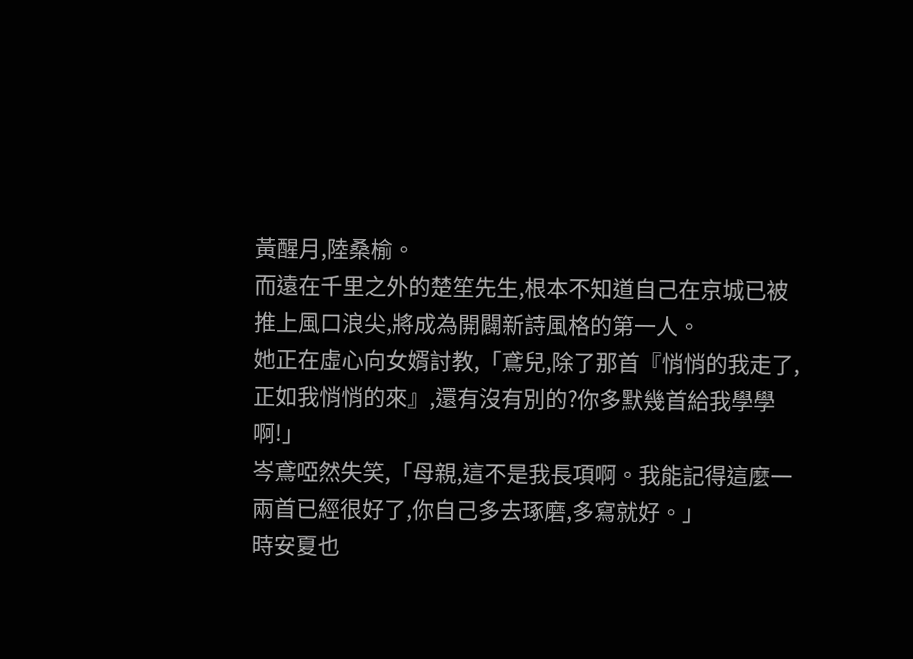黃醒月,陸桑榆。
而遠在千里之外的楚笙先生,根本不知道自己在京城已被推上風口浪尖,將成為開闢新詩風格的第一人。
她正在虛心向女婿討教,「鳶兒,除了那首『悄悄的我走了,正如我悄悄的來』,還有沒有別的?你多默幾首給我學學啊!」
岑鳶啞然失笑,「母親,這不是我長項啊。我能記得這麼一兩首已經很好了,你自己多去琢磨,多寫就好。」
時安夏也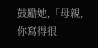鼓勵她,「母親,你寫得很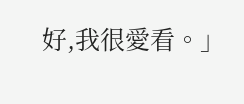好,我很愛看。」